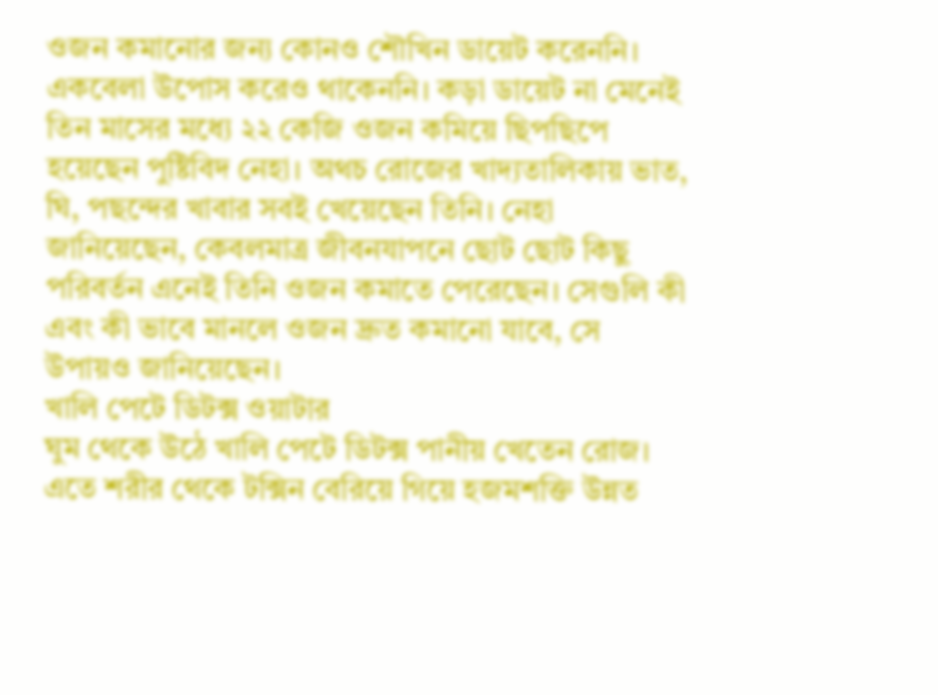ওজন কমানোর জন্য কোনও শৌখিন ডায়েট করেননি। একবেলা উপোস করেও থাকেননি। কড়া ডায়েট না মেনেই তিন মাসের মধ্যে ২২ কেজি ওজন কমিয়ে ছিপছিপে হয়েছেন পুষ্টিবিদ নেহা। অথচ রোজের খাদ্যতালিকায় ভাত, ঘি, পছন্দের খাবার সবই খেয়েছেন তিনি। নেহা জানিয়েছেন, কেবলমাত্র জীবনযাপনে ছোট ছোট কিছু পরিবর্তন এনেই তিনি ওজন কমাতে পেরেছেন। সেগুলি কী এবং কী ভাবে মানলে ওজন দ্রুত কমানো যাবে, সে উপায়ও জানিয়েছেন।
খালি পেটে ডিটক্স ওয়াটার
ঘুম থেকে উঠে খালি পেটে ডিটক্স পানীয় খেতেন রোজ। এতে শরীর থেকে টক্সিন বেরিয়ে গিয়ে হজমশক্তি উন্নত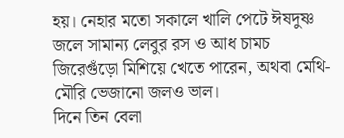হয়। নেহার মতো সকালে খালি পেটে ঈষদুষ্ণ জলে সামান্য লেবুর রস ও আধ চামচ জিরেগুঁড়ো মিশিয়ে খেতে পারেন, অথবা মেথি-মৌরি ভেজানো জলও ভাল।
দিনে তিন বেলা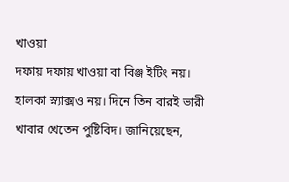খাওয়া
দফায় দফায় খাওয়া বা বিঞ্জ ইটিং নয়। হালকা স্ন্যাক্সও নয়। দিনে তিন বারই ভারী খাবার খেতেন পুষ্টিবিদ। জানিয়েছেন,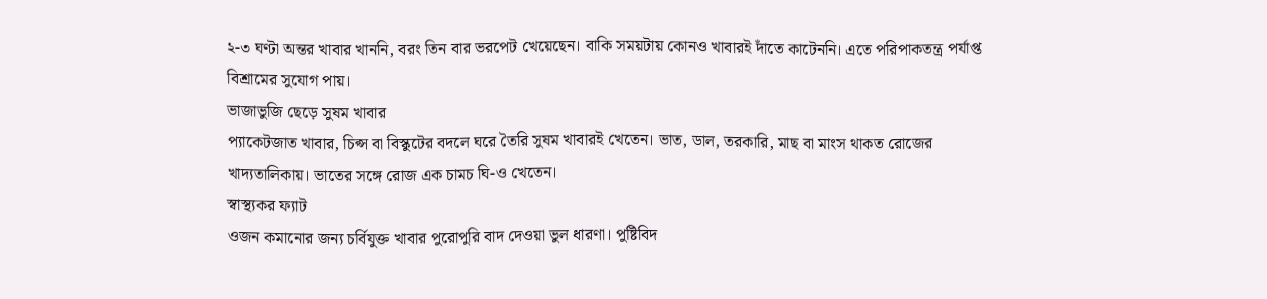২-৩ ঘণ্টা অন্তর খাবার খাননি, বরং তিন বার ভরপেট খেয়েছেন। বাকি সময়টায় কোনও খাবারই দাঁতে কাটেননি। এতে পরিপাকতন্ত্র পর্যাপ্ত বিশ্রামের সুযোগ পায়।
ভাজাভুজি ছেড়ে সুষম খাবার
প্যাকেটজাত খাবার, চিপ্স বা বিস্কুটের বদলে ঘরে তৈরি সুষম খাবারই খেতেন। ভাত, ডাল, তরকারি, মাছ বা মাংস থাকত রোজের খাদ্যতালিকায়। ভাতের সঙ্গে রোজ এক চামচ ঘি-ও খেতেন।
স্বাস্থ্যকর ফ্যাট
ওজন কমানোর জন্য চর্বিযুক্ত খাবার পুরোপুরি বাদ দেওয়া ভুল ধারণা। পুষ্টিবিদ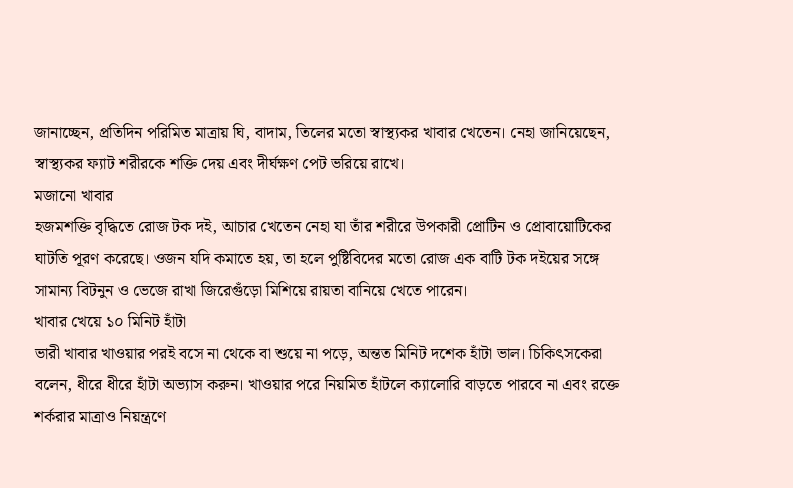জানাচ্ছেন, প্রতিদিন পরিমিত মাত্রায় ঘি, বাদাম, তিলের মতো স্বাস্থ্যকর খাবার খেতেন। নেহা জানিয়েছেন, স্বাস্থ্যকর ফ্যাট শরীরকে শক্তি দেয় এবং দীর্ঘক্ষণ পেট ভরিয়ে রাখে।
মজানো খাবার
হজমশক্তি বৃদ্ধিতে রোজ টক দই, আচার খেতেন নেহা যা তাঁর শরীরে উপকারী প্রোটিন ও প্রোবায়োটিকের ঘাটতি পূরণ করেছে। ওজন যদি কমাতে হয়, তা হলে পুষ্টিবিদের মতো রোজ এক বাটি টক দইয়ের সঙ্গে সামান্য বিটনুন ও ভেজে রাখা জিরেগুঁড়ো মিশিয়ে রায়তা বানিয়ে খেতে পারেন।
খাবার খেয়ে ১০ মিনিট হাঁটা
ভারী খাবার খাওয়ার পরই বসে না থেকে বা শুয়ে না পড়ে, অন্তত মিনিট দশেক হাঁটা ভাল। চিকিৎসকেরা বলেন, ধীরে ধীরে হাঁটা অভ্যাস করুন। খাওয়ার পরে নিয়মিত হাঁটলে ক্যালোরি বাড়তে পারবে না এবং রক্তে শর্করার মাত্রাও নিয়ন্ত্রণে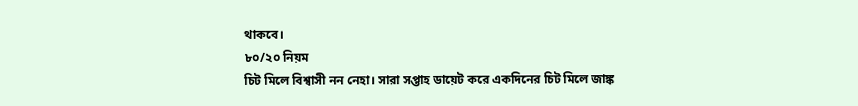থাকবে।
৮০/২০ নিয়ম
চিট মিলে বিশ্বাসী নন নেহা। সারা সপ্তাহ ডায়েট করে একদিনের চিট মিলে জাঙ্ক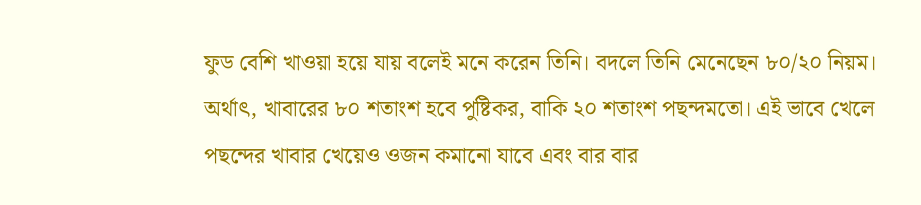ফুড বেশি খাওয়া হয়ে যায় বলেই মনে করেন তিনি। বদলে তিনি মেনেছেন ৮০/২০ নিয়ম। অর্থাৎ, খাবারের ৮০ শতাংশ হবে পুষ্টিকর, বাকি ২০ শতাংশ পছন্দমতো। এই ভাবে খেলে পছন্দের খাবার খেয়েও ওজন কমানো যাবে এবং বার বার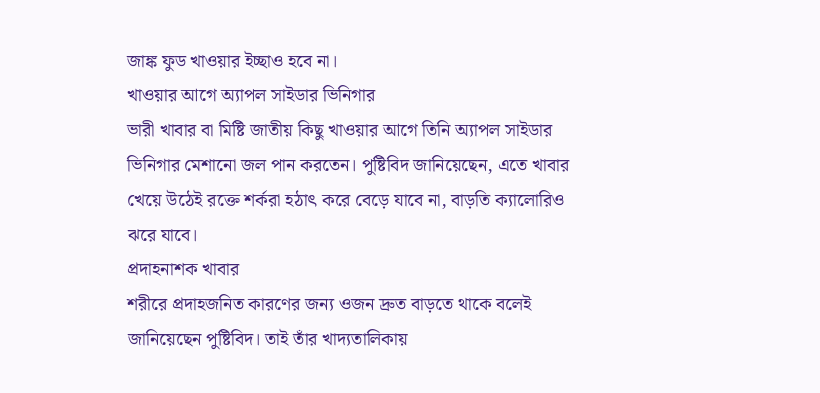জাঙ্ক ফুড খাওয়ার ইচ্ছাও হবে না।
খাওয়ার আগে অ্যাপল সাইডার ভিনিগার
ভারী খাবার বা মিষ্টি জাতীয় কিছু খাওয়ার আগে তিনি অ্যাপল সাইডার ভিনিগার মেশানো জল পান করতেন। পুষ্টিবিদ জানিয়েছেন, এতে খাবার খেয়ে উঠেই রক্তে শর্করা হঠাৎ করে বেড়ে যাবে না, বাড়তি ক্যালোরিও ঝরে যাবে।
প্রদাহনাশক খাবার
শরীরে প্রদাহজনিত কারণের জন্য ওজন দ্রুত বাড়তে থাকে বলেই জানিয়েছেন পুষ্টিবিদ। তাই তাঁর খাদ্যতালিকায়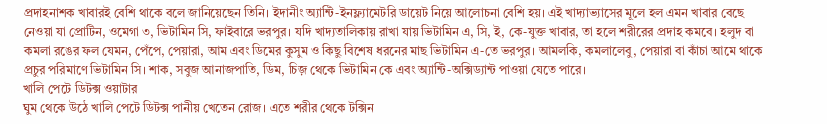প্রদাহনাশক খাবারই বেশি থাকে বলে জানিয়েছেন তিনি। ইদানীং অ্যান্টি-ইনফ্ল্যামেটরি ডায়েট নিয়ে আলোচনা বেশি হয়। এই খাদ্যাভ্যাসের মূলে হল এমন খাবার বেছে নেওয়া যা প্রোটিন, ওমেগা ৩, ভিটামিন সি, ফাইবারে ভরপুর। যদি খাদ্যতালিকায় রাখা যায় ভিটামিন এ, সি, ই, কে-যুক্ত খাবার, তা হলে শরীরের প্রদাহ কমবে। হলুদ বা কমলা রঙের ফল যেমন, পেঁপে, পেয়ারা, আম এবং ডিমের কুসুম ও কিছু বিশেষ ধরনের মাছ ভিটামিন এ-তে ভরপুর। আমলকি, কমলালেবু, পেয়ারা বা কাঁচা আমে থাকে প্রচুর পরিমাণে ভিটামিন সি। শাক, সবুজ আনাজপাতি, ডিম, চিজ় থেকে ভিটামিন কে এবং অ্যান্টি-অক্সিড্যান্ট পাওয়া যেতে পারে।
খালি পেটে ডিটক্স ওয়াটার
ঘুম থেকে উঠে খালি পেটে ডিটক্স পানীয় খেতেন রোজ। এতে শরীর থেকে টক্সিন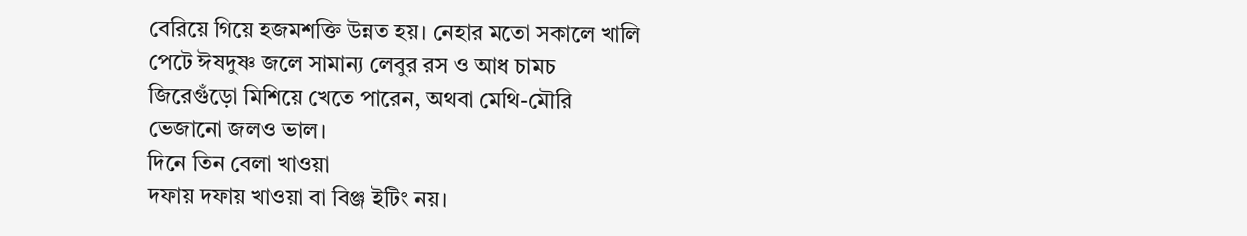বেরিয়ে গিয়ে হজমশক্তি উন্নত হয়। নেহার মতো সকালে খালি পেটে ঈষদুষ্ণ জলে সামান্য লেবুর রস ও আধ চামচ জিরেগুঁড়ো মিশিয়ে খেতে পারেন, অথবা মেথি-মৌরি ভেজানো জলও ভাল।
দিনে তিন বেলা খাওয়া
দফায় দফায় খাওয়া বা বিঞ্জ ইটিং নয়।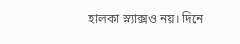হালকা স্ন্যাক্সও নয়। দিনে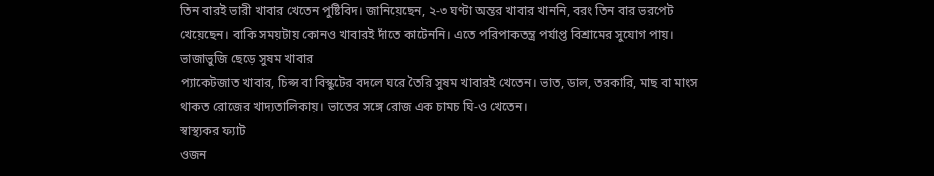তিন বারই ভারী খাবার খেতেন পুষ্টিবিদ। জানিয়েছেন, ২-৩ ঘণ্টা অন্তর খাবার খাননি, বরং তিন বার ভরপেট খেয়েছেন। বাকি সময়টায় কোনও খাবারই দাঁতে কাটেননি। এতে পরিপাকতন্ত্র পর্যাপ্ত বিশ্রামের সুযোগ পায়।
ভাজাভুজি ছেড়ে সুষম খাবার
প্যাকেটজাত খাবার, চিপ্স বা বিস্কুটের বদলে ঘরে তৈরি সুষম খাবারই খেতেন। ভাত, ডাল, তরকারি, মাছ বা মাংস থাকত রোজের খাদ্যতালিকায়। ভাতের সঙ্গে রোজ এক চামচ ঘি-ও খেতেন।
স্বাস্থ্যকর ফ্যাট
ওজন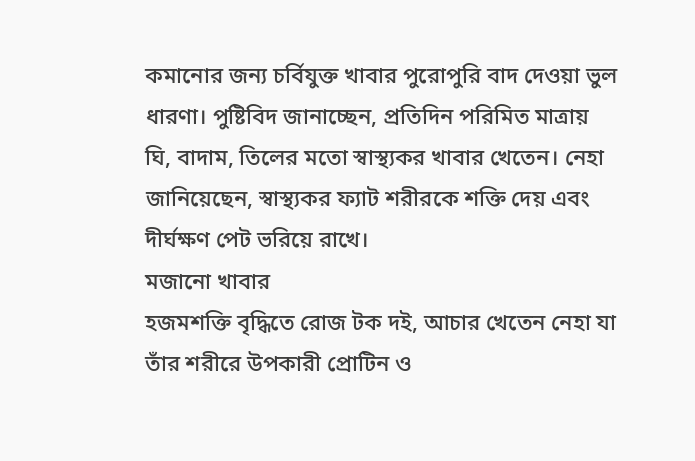কমানোর জন্য চর্বিযুক্ত খাবার পুরোপুরি বাদ দেওয়া ভুল ধারণা। পুষ্টিবিদ জানাচ্ছেন, প্রতিদিন পরিমিত মাত্রায় ঘি, বাদাম, তিলের মতো স্বাস্থ্যকর খাবার খেতেন। নেহা জানিয়েছেন, স্বাস্থ্যকর ফ্যাট শরীরকে শক্তি দেয় এবং দীর্ঘক্ষণ পেট ভরিয়ে রাখে।
মজানো খাবার
হজমশক্তি বৃদ্ধিতে রোজ টক দই, আচার খেতেন নেহা যা তাঁর শরীরে উপকারী প্রোটিন ও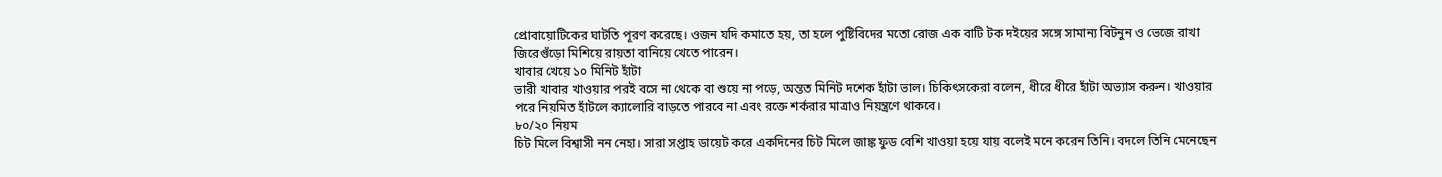প্রোবায়োটিকের ঘাটতি পূরণ করেছে। ওজন যদি কমাতে হয়, তা হলে পুষ্টিবিদের মতো রোজ এক বাটি টক দইয়ের সঙ্গে সামান্য বিটনুন ও ভেজে রাখা জিরেগুঁড়ো মিশিয়ে রায়তা বানিয়ে খেতে পারেন।
খাবার খেয়ে ১০ মিনিট হাঁটা
ভারী খাবার খাওয়ার পরই বসে না থেকে বা শুয়ে না পড়ে, অন্তত মিনিট দশেক হাঁটা ভাল। চিকিৎসকেরা বলেন, ধীরে ধীরে হাঁটা অভ্যাস করুন। খাওয়ার পরে নিয়মিত হাঁটলে ক্যালোরি বাড়তে পারবে না এবং রক্তে শর্করার মাত্রাও নিয়ন্ত্রণে থাকবে।
৮০/২০ নিয়ম
চিট মিলে বিশ্বাসী নন নেহা। সারা সপ্তাহ ডায়েট করে একদিনের চিট মিলে জাঙ্ক ফুড বেশি খাওয়া হয়ে যায় বলেই মনে করেন তিনি। বদলে তিনি মেনেছেন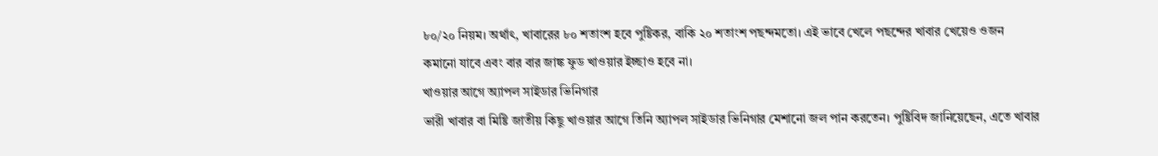৮০/২০ নিয়ম। অর্থাৎ, খাবারের ৮০ শতাংশ হবে পুষ্টিকর, বাকি ২০ শতাংশ পছন্দমতো। এই ভাবে খেলে পছন্দের খাবার খেয়েও ওজন কমানো যাবে এবং বার বার জাঙ্ক ফুড খাওয়ার ইচ্ছাও হবে না।
খাওয়ার আগে অ্যাপল সাইডার ভিনিগার
ভারী খাবার বা মিষ্টি জাতীয় কিছু খাওয়ার আগে তিনি অ্যাপল সাইডার ভিনিগার মেশানো জল পান করতেন। পুষ্টিবিদ জানিয়েছেন, এতে খাবার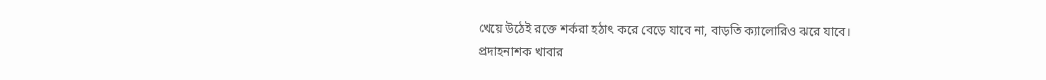খেয়ে উঠেই রক্তে শর্করা হঠাৎ করে বেড়ে যাবে না, বাড়তি ক্যালোরিও ঝরে যাবে।
প্রদাহনাশক খাবার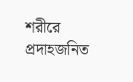শরীরে প্রদাহজনিত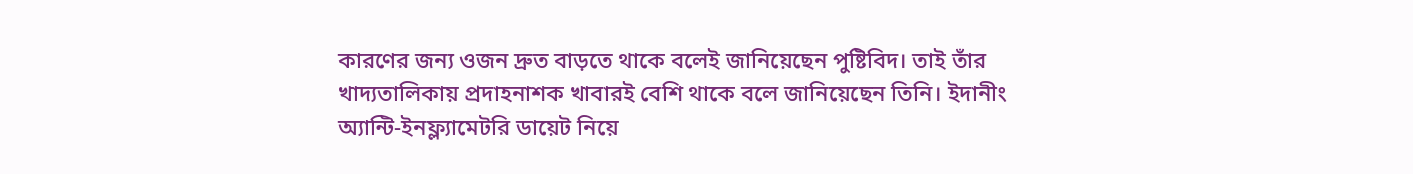কারণের জন্য ওজন দ্রুত বাড়তে থাকে বলেই জানিয়েছেন পুষ্টিবিদ। তাই তাঁর খাদ্যতালিকায় প্রদাহনাশক খাবারই বেশি থাকে বলে জানিয়েছেন তিনি। ইদানীং অ্যান্টি-ইনফ্ল্যামেটরি ডায়েট নিয়ে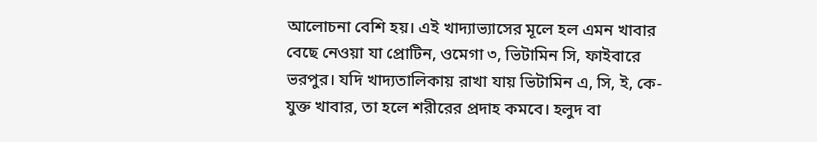আলোচনা বেশি হয়। এই খাদ্যাভ্যাসের মূলে হল এমন খাবার বেছে নেওয়া যা প্রোটিন, ওমেগা ৩, ভিটামিন সি, ফাইবারে ভরপুর। যদি খাদ্যতালিকায় রাখা যায় ভিটামিন এ, সি, ই, কে-যুক্ত খাবার, তা হলে শরীরের প্রদাহ কমবে। হলুদ বা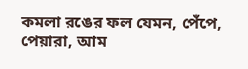কমলা রঙের ফল যেমন, পেঁপে, পেয়ারা, আম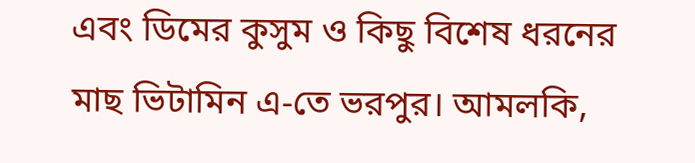এবং ডিমের কুসুম ও কিছু বিশেষ ধরনের মাছ ভিটামিন এ-তে ভরপুর। আমলকি,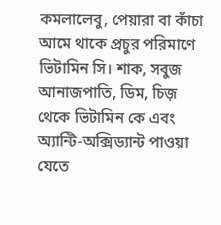কমলালেবু, পেয়ারা বা কাঁচা আমে থাকে প্রচুর পরিমাণে ভিটামিন সি। শাক, সবুজ আনাজপাতি, ডিম, চিজ় থেকে ভিটামিন কে এবং অ্যান্টি-অক্সিড্যান্ট পাওয়া যেতে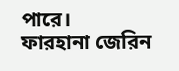পারে।
ফারহানা জেরিন